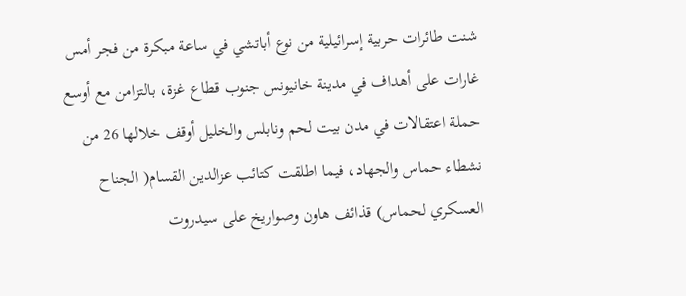شنت طائرات حربية إسرائيلية من نوع أباتشي في ساعة مبكرة من فجر أمس غارات على أهداف في مدينة خانيونس جنوب قطاع غزة، بالتزامن مع أوسع حملة اعتقالات في مدن بيت لحم ونابلس والخليل أوقف خلالها 26 من نشطاء حماس والجهاد، فيما اطلقت كتائب عزالدين القسام( الجناح العسكري لحماس) قذائف هاون وصواريخ على سيدروت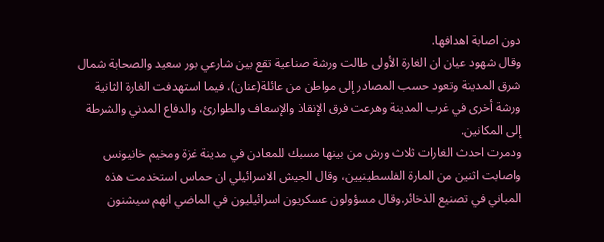دون اصابة اهدافها.
وقال شهود عيان ان الغارة الأولى طالت ورشة صناعية تقع بين شارعي بور سعيد والصحابة شمال شرق المدينة وتعود حسب المصادر إلى مواطن من عائلة(عنان)، فيما استهدفت الغارة الثانية ورشة أخرى في غرب المدينة وهرعت فرق الإنقاذ والإسعاف والطوارئ، والدفاع المدني والشرطة إلى المكانين.
ودمرت احدث الغارات ثلاث ورش من بينها مسبك للمعادن في مدينة غزة ومخيم خانيونس واصابت اثنين من المارة الفلسطينيين، وقال الجيش الاسرائيلي ان حماس استخدمت هذه المباني في تصنيع الذخائر.وقال مسؤولون عسكريون اسرائيليون في الماضي انهم سيشنون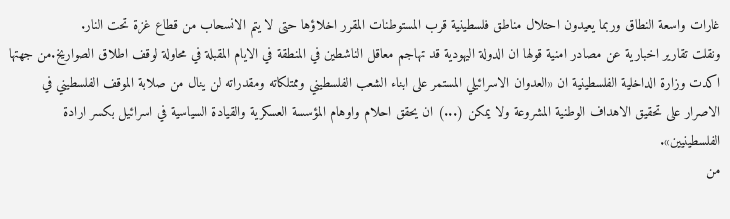غارات واسعة النطاق وربما يعيدون احتلال مناطق فلسطينية قرب المستوطنات المقرر اخلاؤها حتى لا يتم الانسحاب من قطاع غزة تحت النار.
ونقلت تقارير اخبارية عن مصادر امنية قولها ان الدولة اليهودية قد تهاجم معاقل الناشطين في المنطقة في الايام المقبلة في محاولة لوقف اطلاق الصواريخ.من جهتها اكدت وزارة الداخلية الفلسطينية ان «العدوان الاسرائيلي المستمر على ابناء الشعب الفلسطيني وممتلكاته ومقدراته لن ينال من صلابة الموقف الفلسطيني في الاصرار على تحقيق الاهداف الوطنية المشروعة ولا يمكن (...) ان يحقق احلام واوهام المؤسسة العسكرية والقيادة السياسية في اسرائيل بكسر ارادة الفلسطينيين».
من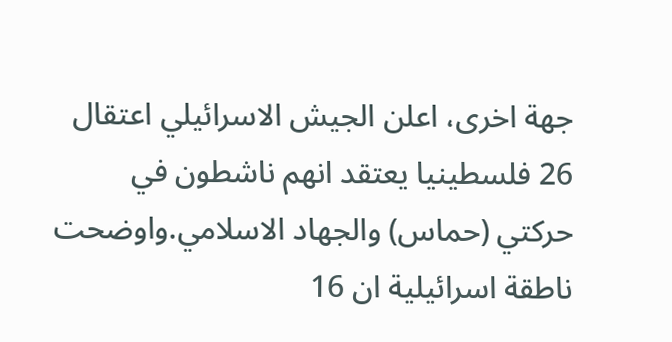جهة اخرى، اعلن الجيش الاسرائيلي اعتقال 26 فلسطينيا يعتقد انهم ناشطون في حركتي (حماس) والجهاد الاسلامي.واوضحت ناطقة اسرائيلية ان 16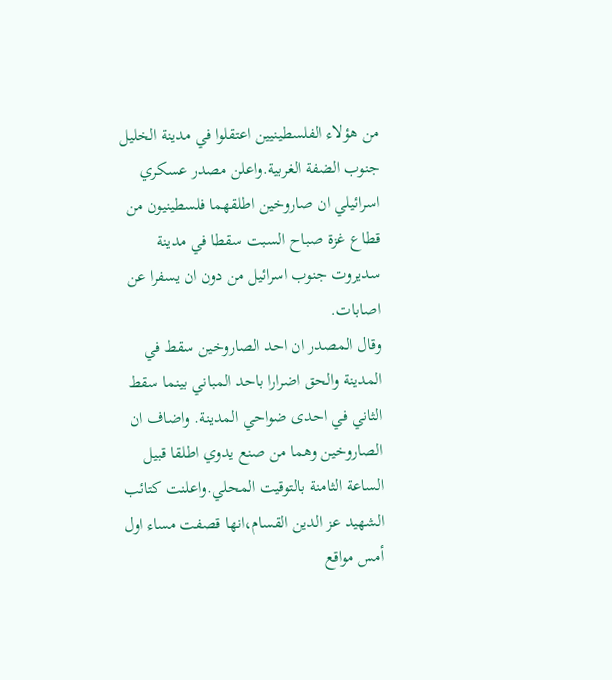من هؤلاء الفلسطينيين اعتقلوا في مدينة الخليل جنوب الضفة الغربية.واعلن مصدر عسكري اسرائيلي ان صاروخين اطلقهما فلسطينيون من قطاع غزة صباح السبت سقطا في مدينة سديروت جنوب اسرائيل من دون ان يسفرا عن اصابات.
وقال المصدر ان احد الصاروخين سقط في المدينة والحق اضرارا باحد المباني بينما سقط الثاني في احدى ضواحي المدينة. واضاف ان الصاروخين وهما من صنع يدوي اطلقا قبيل الساعة الثامنة بالتوقيت المحلي.واعلنت كتائب الشهيد عز الدين القسام،انها قصفت مساء اول أمس مواقع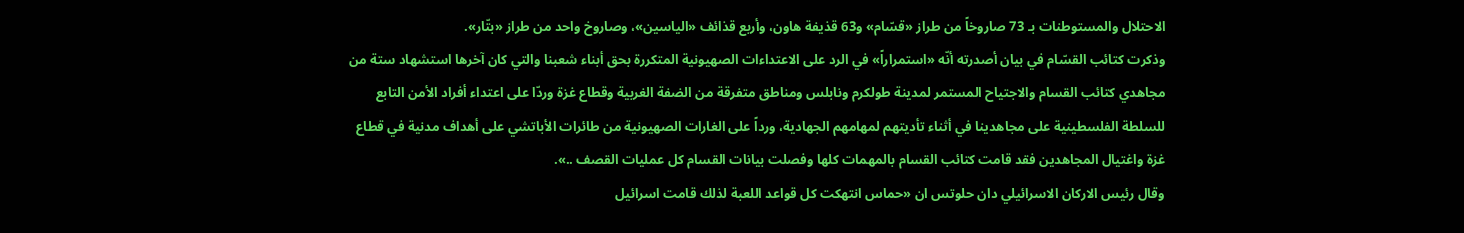الاحتلال والمستوطنات بـ 73 صاروخاً من طراز «قسّام» و63 قذيفة هاون، وأربع قذائف «الياسين»، وصاروخ واحد من طراز «بتّار».
وذكرت كتائب القسّام في بيان أصدرته أنّه «استمراراً» في الرد على الاعتداءات الصهيونية المتكررة بحق أبناء شعبنا والتي كان آخرها استشهاد ستة من مجاهدي كتائب القسام والاجتياح المستمر لمدينة طولكرم ونابلس ومناطق متفرقة من الضفة الغربية وقطاع غزة وردّا على اعتداء أفراد الأمن التابع للسلطة الفلسطينية على مجاهدينا في أثناء تأديتهم لمهامهم الجهادية، ورداً على الغارات الصهيونية من طائرات الأباتشي على أهداف مدنية في قطاع غزة واغتيال المجاهدين فقد قامت كتائب القسام بالمهمات كلها وفصلت بيانات القسام كل عمليات القصف ..».
وقال رئيس الاركان الاسرائيلي دان حلوتس ان «حماس انتهكت كل قواعد اللعبة لذلك قامت اسرائيل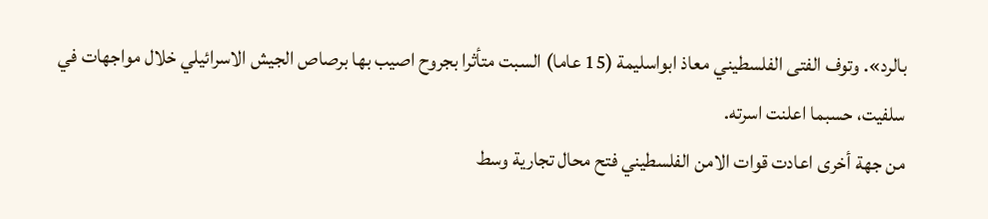بالرد». وتوف الفتى الفلسطيني معاذ ابواسليمة (15 عاما) السبت متأثرا بجروح اصيب بها برصاص الجيش الاسرائيلي خلال مواجهات في سلفيت، حسبما اعلنت اسرته.
من جهة أخرى اعادت قوات الامن الفلسطيني فتح محال تجارية وسط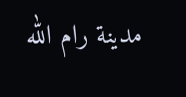مدينة رام الله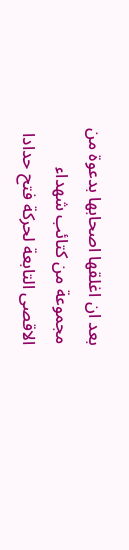بعد ان اغلقها اصحابها بدعوة من مجموعة من كتائب شهداء الاقصى التابعة لحركة فتح حدادا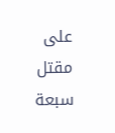على مقتل سبعة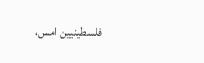فلسطينيين امس،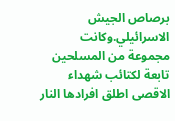برصاص الجيش الاسرائيلي.وكانت مجموعة من المسلحين تابعة لكتائب شهداء الاقصى اطلق افرادها النار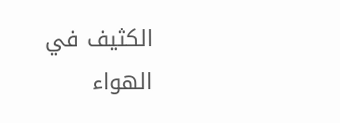الكثيف في الهواء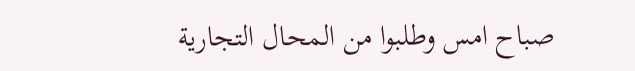صباح امس وطلبوا من المحال التجارية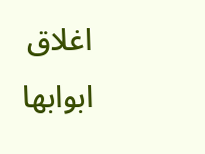اغلاق ابوابها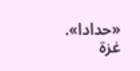«حدادا».
غزة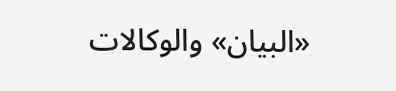«البيان» والوكالات